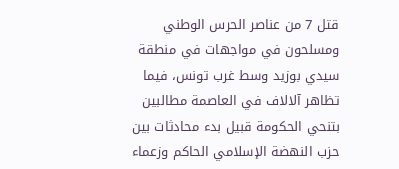قتل 7 من عناصر الحرس الوطني ومسلحون في مواجهات في منطقة سيدي بوزيد وسط غرب تونس، فيما تظاهر آلالاف في العاصمة مطالبين بتنحي الحكومة قبيل بدء محادثات بين حزب النهضة الإسلامي الحاكم وزعماء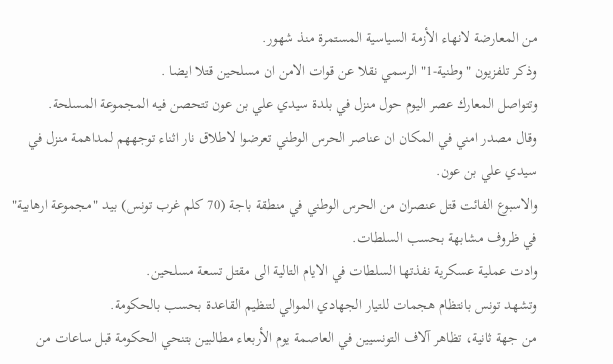من المعارضة لانهاء الأزمة السياسية المستمرة منذ شهور.
وذكر تلفزيون "وطنية-1" الرسمي نقلا عن قوات الامن ان مسلحين قتلا ايضا .
وتتواصل المعارك عصر اليوم حول منزل في بلدة سيدي علي بن عون تتحصن فيه المجموعة المسلحة.
وقال مصدر امني في المكان ان عناصر الحرس الوطني تعرضوا لاطلاق نار اثناء توجههم لمداهمة منزل في سيدي علي بن عون.
والاسبوع الفائت قتل عنصران من الحرس الوطني في منطقة باجة (70 كلم غرب تونس) بيد "مجموعة ارهابية" في ظروف مشابهة بحسب السلطات.
وادت عملية عسكرية نفذتها السلطات في الايام التالية الى مقتل تسعة مسلحين.
وتشهد تونس بانتظام هجمات للتيار الجهادي الموالي لتنظيم القاعدة بحسب بالحكومة.
من جهة ثانية، تظاهر آلاف التونسيين في العاصمة يوم الأربعاء مطالبين بتنحي الحكومة قبل ساعات من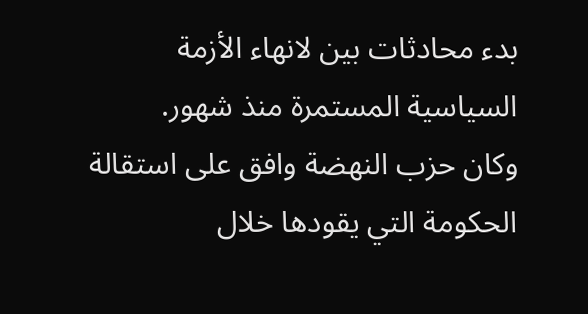بدء محادثات بين لانهاء الأزمة السياسية المستمرة منذ شهور.
وكان حزب النهضة وافق على استقالة الحكومة التي يقودها خلال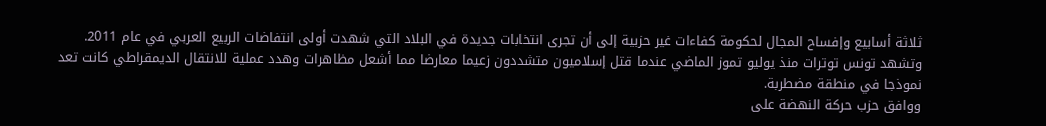ثلاثة أسابيع وإفساح المجال لحكومة كفاءات غير حزبية إلى أن تجرى انتخابات جديدة في البلاد التي شهدت أولى انتفاضات الربيع العربي في عام 2011.
وتشهد تونس توترات منذ يوليو تموز الماضي عندما قتل إسلاميون متشددون زعيما معارضا مما أشعل مظاهرات وهدد عملية للانتقال الديمقراطي كانت تعد نموذجا في منطقة مضطربة.
ووافق حزب حركة النهضة على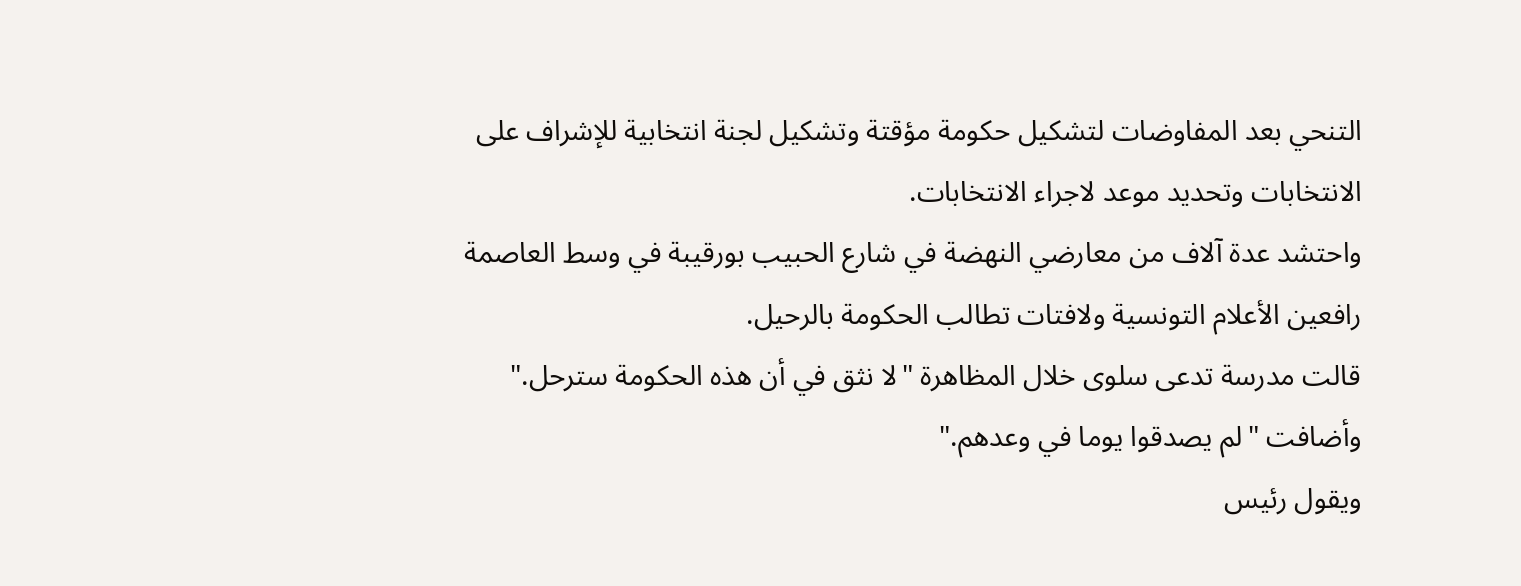التنحي بعد المفاوضات لتشكيل حكومة مؤقتة وتشكيل لجنة انتخابية للإشراف على الانتخابات وتحديد موعد لاجراء الانتخابات.
واحتشد عدة آلاف من معارضي النهضة في شارع الحبيب بورقيبة في وسط العاصمة رافعين الأعلام التونسية ولافتات تطالب الحكومة بالرحيل.
قالت مدرسة تدعى سلوى خلال المظاهرة "لا نثق في أن هذه الحكومة سترحل." وأضافت "لم يصدقوا يوما في وعدهم."
ويقول رئيس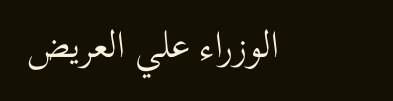الوزراء علي العريض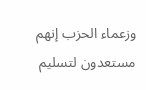وزعماء الحزب إنهم مستعدون لتسليم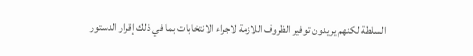السلطة لكنهم يريدون توفير الظروف اللازمة لاجراء الانتخابات بما في ذلك إقرار الدستور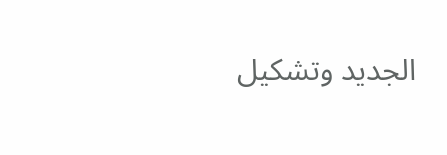الجديد وتشكيل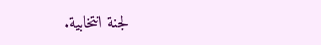لجنة انتخابية.